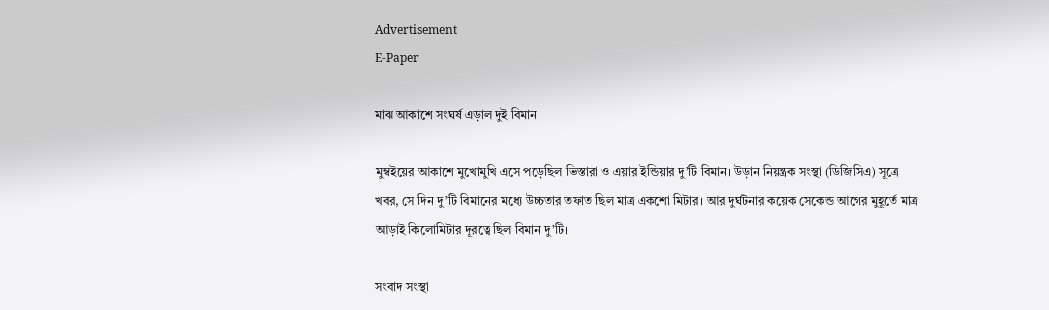Advertisement
E-Paper

মাঝ আকাশে সংঘর্ষ এড়াল দুই বিমান

মুম্বইয়ের আকাশে মুখোমুখি এসে পড়েছিল ভিস্তারা ও এয়ার ইন্ডিয়ার দু’টি বিমান। উড়ান নিয়ন্ত্রক সংস্থা (ডিজিসিএ) সূত্রে খবর, সে দিন দু’টি বিমানের মধ্যে উচ্চতার তফাত ছিল মাত্র একশো মিটার। আর দুর্ঘটনার কয়েক সেকেন্ড আগের মুহূর্তে মাত্র আড়াই কিলোমিটার দূরত্বে ছিল বিমান দু’টি।

সংবাদ সংস্থা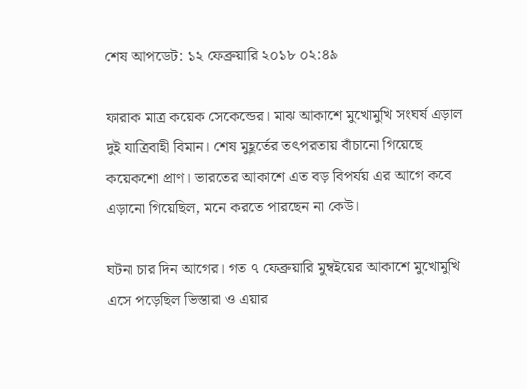শেষ আপডেট: ১২ ফেব্রুয়ারি ২০১৮ ০২:৪৯

ফারাক মাত্র কয়েক সেকেন্ডের। মাঝ আকাশে মুখোমুখি সংঘর্ষ এড়াল দুই যাত্রিবাহী বিমান। শেষ মুহূর্তের তৎপরতায় বাঁচানো গিয়েছে কয়েকশো প্রাণ। ভারতের আকাশে এত বড় বিপর্যয় এর আগে কবে এড়ানো গিয়েছিল, মনে করতে পারছেন না কেউ।

ঘটনা চার দিন আগের। গত ৭ ফেব্রুয়ারি মুম্বইয়ের আকাশে মুখোমুখি এসে পড়েছিল ভিস্তারা ও এয়ার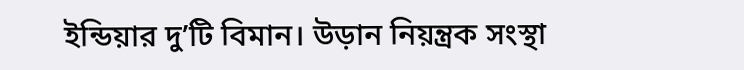ইন্ডিয়ার দু’টি বিমান। উড়ান নিয়ন্ত্রক সংস্থা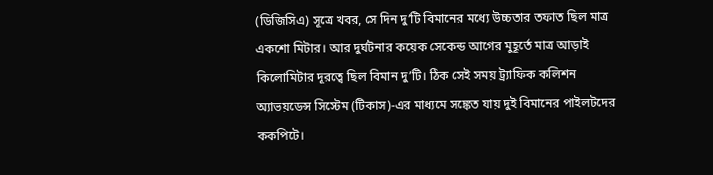(ডিজিসিএ) সূত্রে খবর, সে দিন দু’টি বিমানের মধ্যে উচ্চতার তফাত ছিল মাত্র একশো মিটার। আর দুর্ঘটনার কয়েক সেকেন্ড আগের মুহূর্তে মাত্র আড়াই কিলোমিটার দূরত্বে ছিল বিমান দু’টি। ঠিক সেই সময় ট্র্যাফিক কলিশন অ্যাভয়ডেন্স সিস্টেম (টিকাস)-এর মাধ্যমে সঙ্কেত যায় দুই বিমানের পাইলটদের ককপিটে।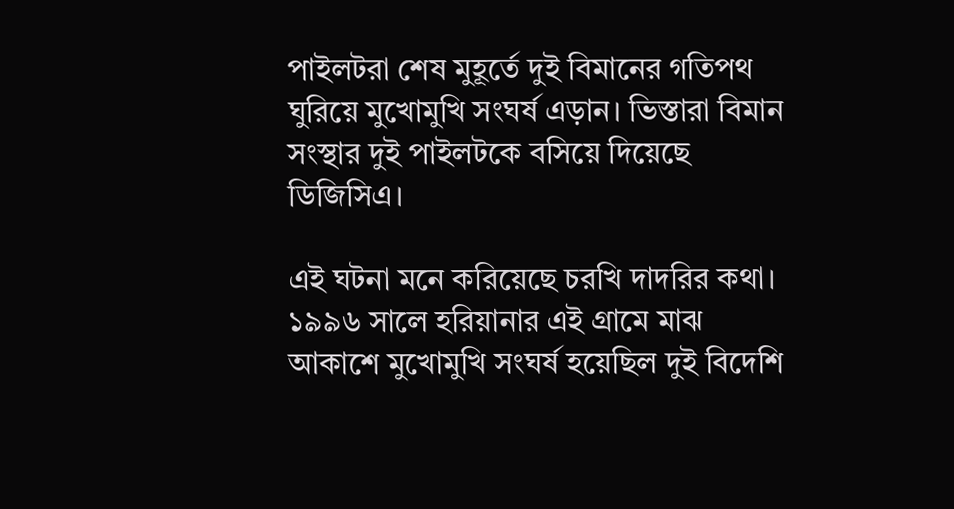পাইলটরা শেষ মুহূর্তে দুই বিমানের গতিপথ ঘুরিয়ে মুখোমুখি সংঘর্ষ এড়ান। ভিস্তারা বিমান সংস্থার দুই পাইলটকে বসিয়ে দিয়েছে ডিজিসিএ।

এই ঘটনা মনে করিয়েছে চরখি দাদরির কথা। ১৯৯৬ সালে হরিয়ানার এই গ্রামে মাঝ আকাশে মুখোমুখি সংঘর্ষ হয়েছিল দুই বিদেশি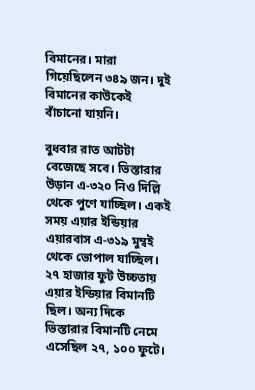বিমানের। মারা গিয়েছিলেন ৩৪৯ জন। দুই বিমানের কাউকেই বাঁচানো যায়নি।

বুধবার রাত আটটা বেজেছে সবে। ভিস্তারার উড়ান এ-৩২০ নিও দিল্লি থেকে পুণে যাচ্ছিল। একই সময় এয়ার ইন্ডিয়ার এয়ারবাস এ-৩১৯ মুম্বই থেকে ভোপাল যাচ্ছিল। ২৭ হাজার ফুট উচ্চতায় এয়ার ইন্ডিয়ার বিমানটি ছিল। অন্য দিকে ভিস্তারার বিমানটি নেমে এসেছিল ২৭, ১০০ ফুটে।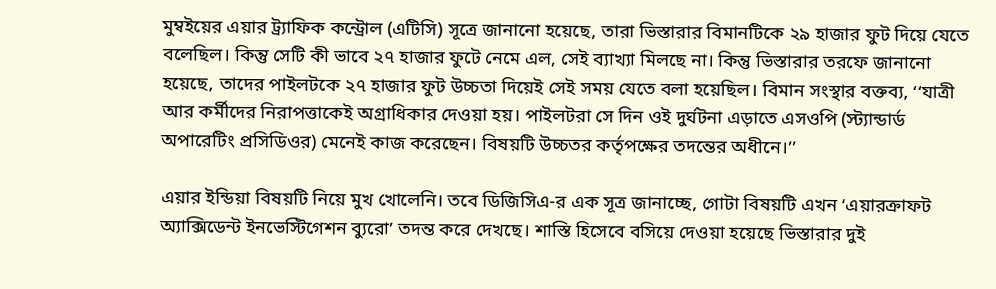মুম্বইয়ের এয়ার ট্র্যাফিক কন্ট্রোল (এটিসি) সূত্রে জানানো হয়েছে, তারা ভিস্তারার বিমানটিকে ২৯ হাজার ফুট দিয়ে যেতে বলেছিল। কিন্তু সেটি কী ভাবে ২৭ হাজার ফুটে নেমে এল, সেই ব্যাখ্যা মিলছে না। কিন্তু ভিস্তারার তরফে জানানো হয়েছে, তাদের পাইলটকে ২৭ হাজার ফুট উচ্চতা দিয়েই সেই সময় যেতে বলা হয়েছিল। বিমান সংস্থার বক্তব্য, ‘‘যাত্রী আর কর্মীদের নিরাপত্তাকেই অগ্রাধিকার দেওয়া হয়। পাইলটরা সে দিন ওই দুর্ঘটনা এড়াতে এসওপি (স্ট্যান্ডার্ড অপারেটিং প্রসিডিওর) মেনেই কাজ করেছেন। বিষয়টি উচ্চতর কর্তৃপক্ষের তদন্তের অধীনে।’’

এয়ার ইন্ডিয়া বিষয়টি নিয়ে মুখ খোলেনি। তবে ডিজিসিএ-র এক সূত্র জানাচ্ছে, গোটা বিষয়টি এখন ‘এয়ারক্রাফট অ্যাক্সিডেন্ট ইনভেস্টিগেশন ব্যুরো’ তদন্ত করে দেখছে। শাস্তি হিসেবে বসিয়ে দেওয়া হয়েছে ভিস্তারার দুই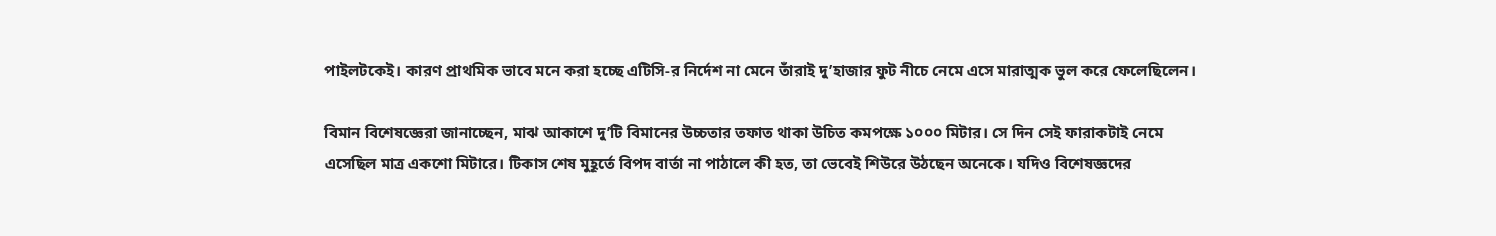পাইলটকেই। কারণ প্রাথমিক ভাবে মনে করা হচ্ছে এটিসি-র নির্দেশ না মেনে তাঁরাই দু’হাজার ফুট নীচে নেমে এসে মারাত্মক ভুল করে ফেলেছিলেন।

বিমান বিশেষজ্ঞেরা জানাচ্ছেন, মাঝ আকাশে দু’টি বিমানের উচ্চতার তফাত থাকা উচিত কমপক্ষে ১০০০ মিটার। সে দিন সেই ফারাকটাই নেমে এসেছিল মাত্র একশো মিটারে। টিকাস শেষ মুহূর্তে বিপদ বার্তা না পাঠালে কী হত, তা ভেবেই শিউরে উঠছেন অনেকে। যদিও বিশেষজ্ঞদের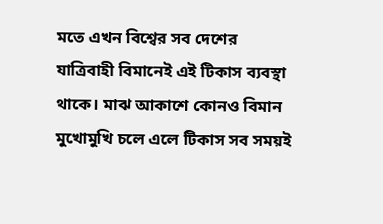মতে এখন বিশ্বের সব দেশের যাত্রিবাহী বিমানেই এই টিকাস ব্যবস্থা থাকে। মাঝ আকাশে কোনও বিমান মুখোমুখি চলে এলে টিকাস সব সময়ই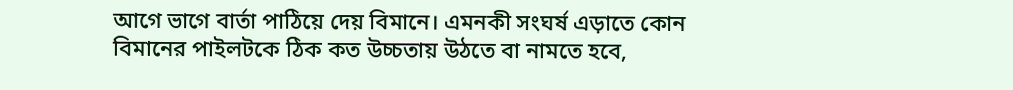আগে ভাগে বার্তা পাঠিয়ে দেয় বিমানে। এমনকী সংঘর্ষ এড়াতে কোন বিমানের পাইলটকে ঠিক কত উচ্চতায় উঠতে বা নামতে হবে,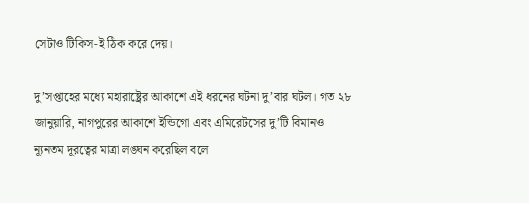সেটাও টিকিস-ই ঠিক করে দেয়।

দু’সপ্তাহের মধ্যে মহারাষ্ট্রের আকাশে এই ধরনের ঘটনা দু’বার ঘটল। গত ২৮ জানুয়ারি, নাগপুরের আকাশে ইন্ডিগো এবং এমিরেটসের দু’টি বিমানও ন্যূনতম দূরত্বের মাত্রা লঙ্ঘন করেছিল বলে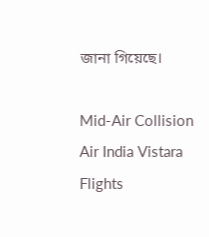জানা গিয়েছে।

Mid-Air Collision Air India Vistara Flights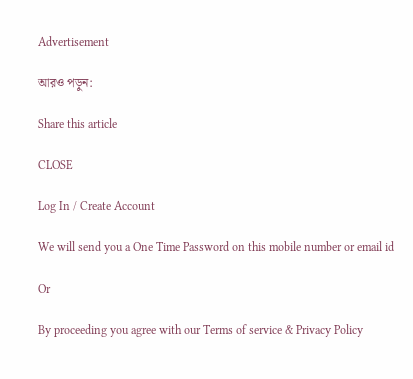Advertisement

আরও পড়ুন:

Share this article

CLOSE

Log In / Create Account

We will send you a One Time Password on this mobile number or email id

Or

By proceeding you agree with our Terms of service & Privacy Policy